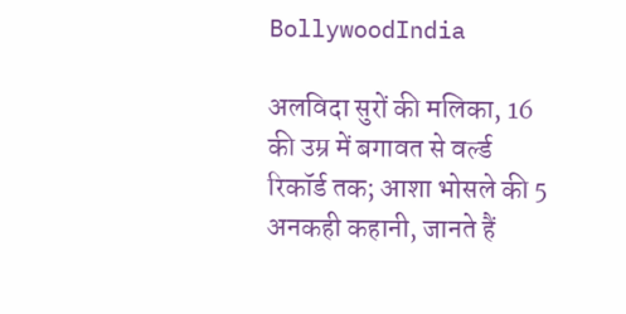BollywoodIndia

अलविदा सुरों की मलिका, 16 की उम्र में बगावत से वर्ल्ड रिकॉर्ड तक; आशा भोसले की 5 अनकही कहानी, जानते हैं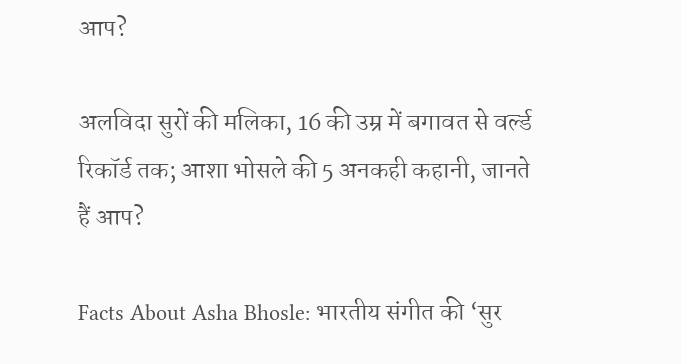आप?

अलविदा सुरों की मलिका, 16 की उम्र में बगावत से वर्ल्ड रिकॉर्ड तक; आशा भोसले की 5 अनकही कहानी, जानते हैं आप?

Facts About Asha Bhosle: भारतीय संगीत की ‘सुर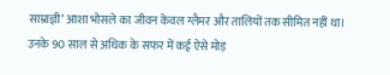साम्राज्ञी’ आशा भोसले का जीवन केवल ग्लैमर और तालियों तक सीमित नहीं था। उनके 90 साल से अधिक के सफर में कई ऐसे मोड़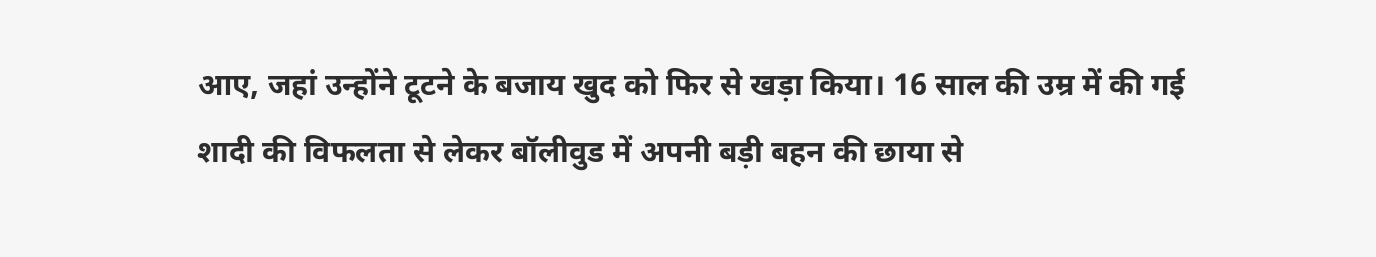आए, जहां उन्होंने टूटने के बजाय खुद को फिर से खड़ा किया। 16 साल की उम्र में की गई शादी की विफलता से लेकर बॉलीवुड में अपनी बड़ी बहन की छाया से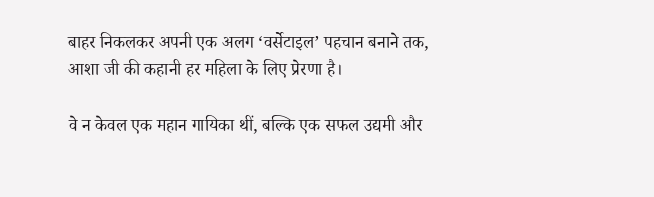बाहर निकलकर अपनी एक अलग ‘वर्सेटाइल’ पहचान बनाने तक, आशा जी की कहानी हर महिला के लिए प्रेरणा है।

वे न केवल एक महान गायिका थीं, बल्कि एक सफल उद्यमी और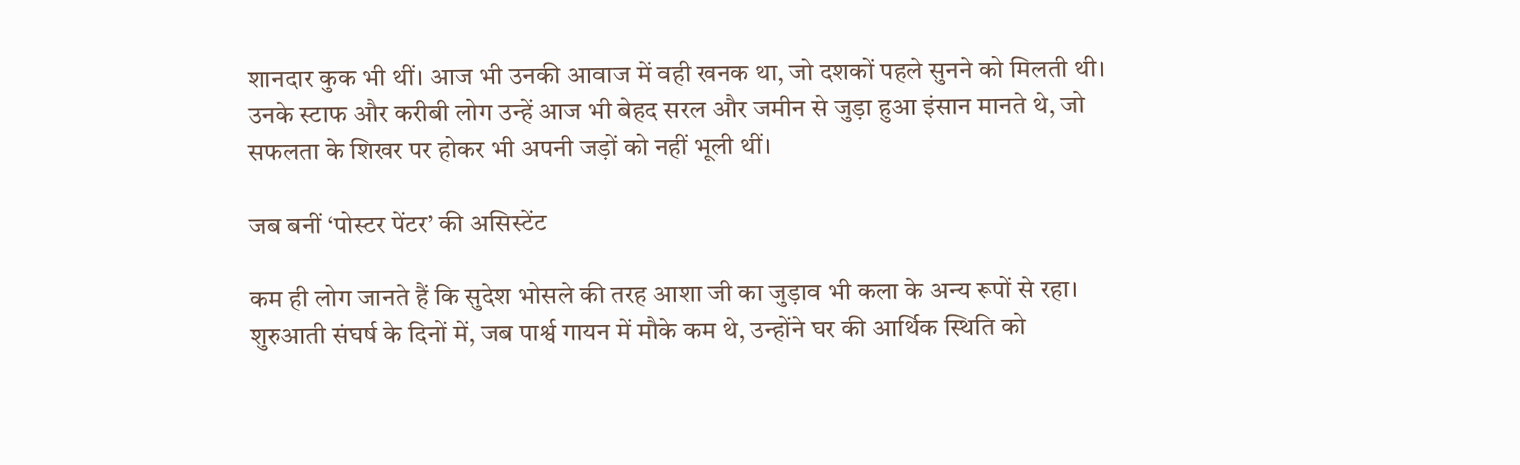शानदार कुक भी थीं। आज भी उनकी आवाज में वही खनक था, जो दशकों पहले सुनने को मिलती थी। उनके स्टाफ और करीबी लोग उन्हें आज भी बेहद सरल और जमीन से जुड़ा हुआ इंसान मानते थे, जो सफलता के शिखर पर होकर भी अपनी जड़ों को नहीं भूली थीं।

जब बनीं ‘पोस्टर पेंटर’ की असिस्टेंट

कम ही लोग जानते हैं कि सुदेश भोसले की तरह आशा जी का जुड़ाव भी कला के अन्य रूपों से रहा। शुरुआती संघर्ष के दिनों में, जब पार्श्व गायन में मौके कम थे, उन्होंने घर की आर्थिक स्थिति को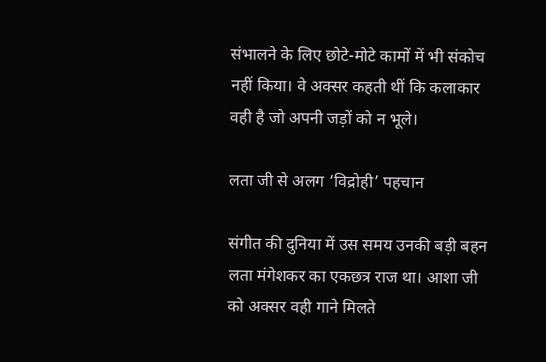संभालने के लिए छोटे-मोटे कामों में भी संकोच नहीं किया। वे अक्सर कहती थीं कि कलाकार वही है जो अपनी जड़ों को न भूले।

लता जी से अलग ‘विद्रोही’ पहचान

संगीत की दुनिया में उस समय उनकी बड़ी बहन लता मंगेशकर का एकछत्र राज था। आशा जी को अक्सर वही गाने मिलते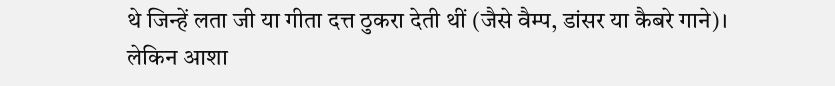थे जिन्हें लता जी या गीता दत्त ठुकरा देती थीं (जैसे वैम्प, डांसर या कैबरे गाने)। लेकिन आशा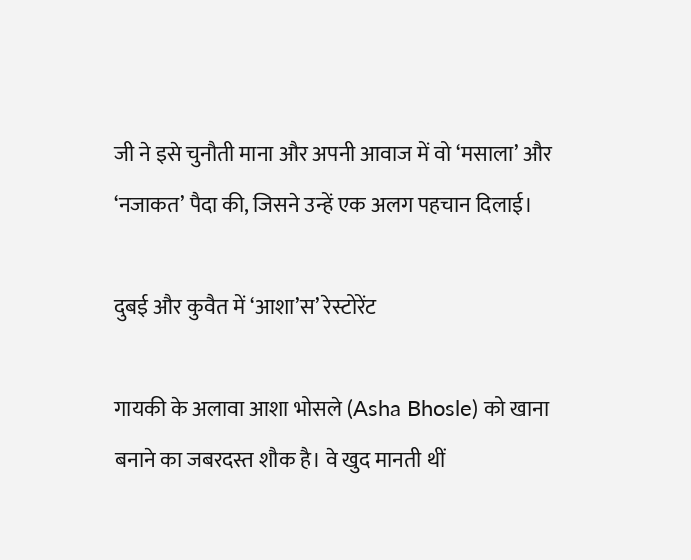जी ने इसे चुनौती माना और अपनी आवाज में वो ‘मसाला’ और ‘नजाकत’ पैदा की, जिसने उन्हें एक अलग पहचान दिलाई।

दुबई और कुवैत में ‘आशा’स’ रेस्टोरेंट

गायकी के अलावा आशा भोसले (Asha Bhosle) को खाना बनाने का जबरदस्त शौक है। वे खुद मानती थीं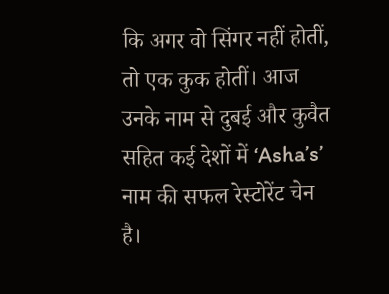कि अगर वो सिंगर नहीं होतीं, तो एक कुक होतीं। आज उनके नाम से दुबई और कुवैत सहित कई देशों में ‘Asha’s’ नाम की सफल रेस्टोरेंट चेन है।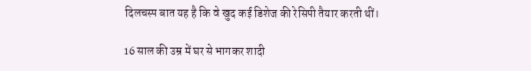दिलचस्प बात यह है कि वे खुद कई डिशेज की रेसिपी तैयार करती थीं।

16 साल की उम्र में घर से भागकर शादी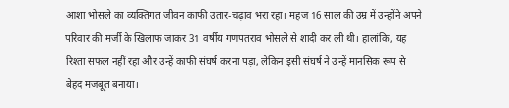आशा भोसले का व्यक्तिगत जीवन काफी उतार-चढ़ाव भरा रहा। महज 16 साल की उम्र में उन्होंने अपने परिवार की मर्जी के खिलाफ जाकर 31 वर्षीय गणपतराव भोसले से शादी कर ली थी। हालांकि, यह रिश्ता सफल नहीं रहा और उन्हें काफी संघर्ष करना पड़ा, लेकिन इसी संघर्ष ने उन्हें मानसिक रूप से बेहद मजबूत बनाया।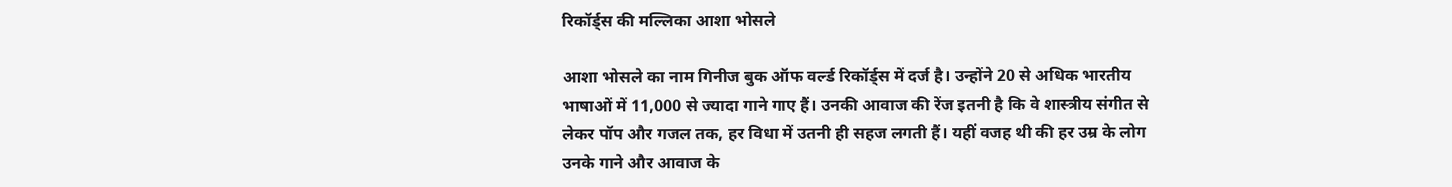रिकॉर्ड्स की मल्लिका आशा भोसले

आशा भोसले का नाम गिनीज बुक ऑफ वर्ल्ड रिकॉर्ड्स में दर्ज है। उन्होंने 20 से अधिक भारतीय भाषाओं में 11,000 से ज्यादा गाने गाए हैं। उनकी आवाज की रेंज इतनी है कि वे शास्त्रीय संगीत से लेकर पॉप और गजल तक, हर विधा में उतनी ही सहज लगती हैं। यहीं वजह थी की हर उम्र के लोग उनके गाने और आवाज के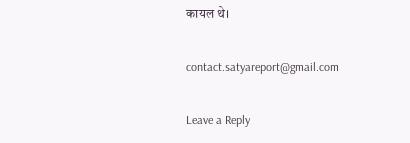कायल थे।

contact.satyareport@gmail.com

Leave a Reply